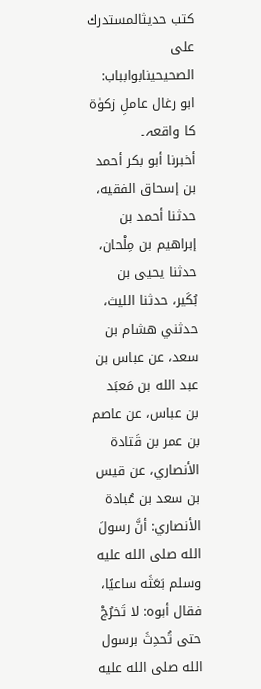کتب حدیثالمستدرك على الصحيحينابوابباب: ابو رغال عاملِ زکوٰۃ کا واقعہ۔
أخبرنا أبو بكر أحمد بن إسحاق الفقيه، حدثنا أحمد بن إبراهيم بن مِلْحان، حدثنا يحيى بن بُكَير، حدثنا الليث، حدثني هشام بن سعد، عن عباس بن عبد الله بن مَعبَد بن عباس، عن عاصم بن عمر بن قَتادة الأنصاري، عن قيس بن سعد بن عُبادة الأنصاري: أنَّ رسولَ الله صلى الله عليه وسلم بَعَثَه ساعيًا، فقال أبوه: لا تَخرُجْ حتى تُحدِثَ برسول الله صلى الله عليه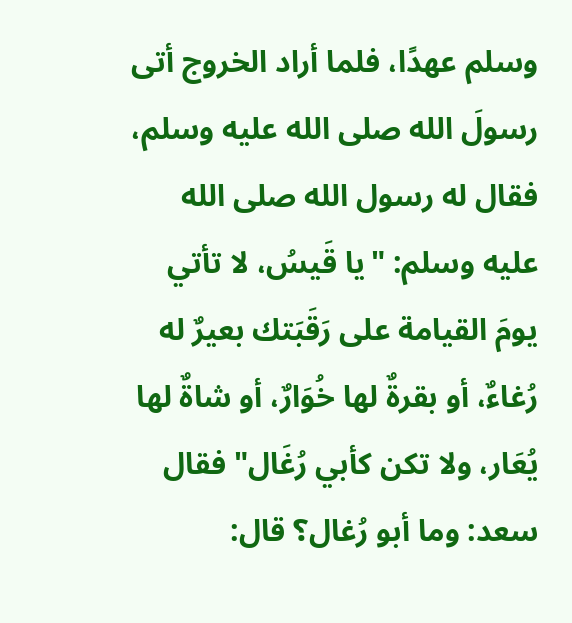وسلم عهدًا، فلما أراد الخروج أتى رسولَ الله صلى الله عليه وسلم، فقال له رسول الله صلى الله عليه وسلم: "يا قَيسُ، لا تأتي يومَ القيامة على رَقَبَتك بعيرٌ له رُغاءٌ، أو بقرةٌ لها خُوَارٌ، أو شاةٌ لها يُعَار، ولا تكن كأبي رُغَال" فقال سعد: وما أبو رُغال؟ قال: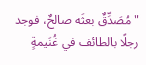"مُصَدِّقٌ بعثَه صالحٌ، فوجد رجلًا بالطائف في غُنَيمةٍ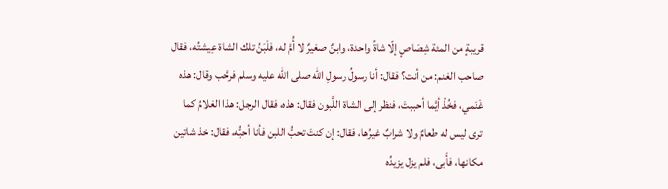قريبةٍ من المئة شِصَاصٍ إلّا شاةً واحدة، وابنٌ صغيرٌ لا أُمَّ له، فلَبَنُ تلك الشاة عِيشتُه، فقال صاحب الغنم: من أنت؟ فقال: أنا رسولُ رسولِ الله صلى الله عليه وسلم فرحَّب وقال: هذه غَنَمي، فخُذْ أيَّما أحببتَ، فنظر إلى الشاة اللَّبون فقال: هذه، فقال الرجل: هذا الغلامُ كما ترى ليس له طعامٌ ولا شرابٌ غيرُها، فقال: إن كنتَ تحبُّ اللبن فأنا أحبُّه، فقال: خذ شاتين مكانها، فأَبى، فلم يزل يزيدُه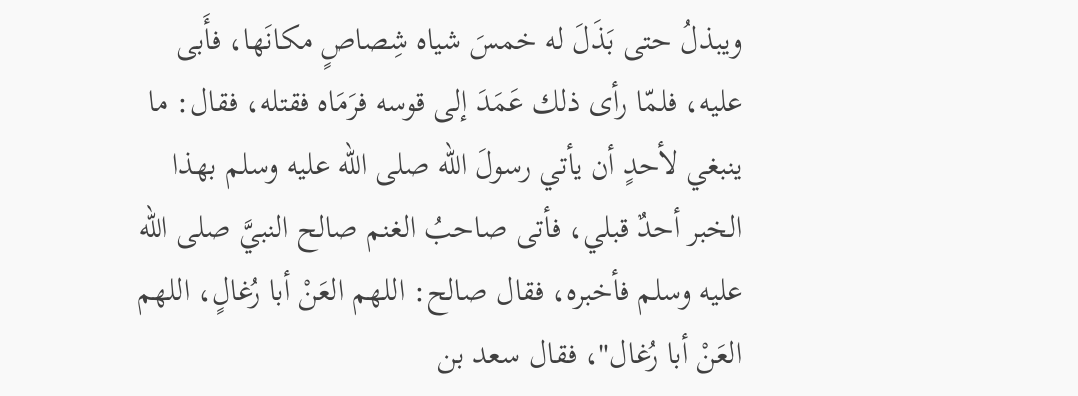ويبذلُ حتى بَذَلَ له خمسَ شياه شِصاصٍ مكانَها، فأَبى عليه، فلمّا رأى ذلك عَمَدَ إلى قوسه فرَمَاه فقتله، فقال: ما ينبغي لأحدٍ أن يأتي رسولَ الله صلى الله عليه وسلم بهذا الخبر أحدٌ قبلي، فأتى صاحبُ الغنم صالح النبيَّ صلى الله عليه وسلم فأخبره، فقال صالح: اللهم العَنْ أبا رُغالٍ، اللهم العَنْ أبا رُغال"، فقال سعد بن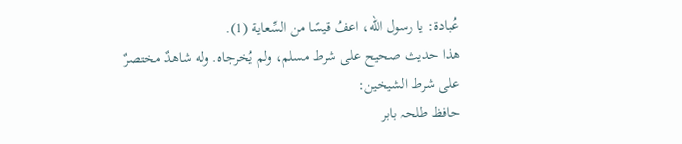عُبادة: يا رسول الله، اعفُ قيسًا من السِّعاية (1).
هذا حديث صحيح على شرط مسلم، ولم يُخرجاه. وله شاهدٌ مختصرٌ على شرط الشيخين:
حافظ طلحہ بابر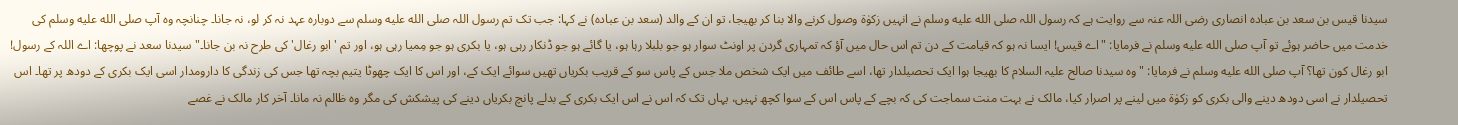سیدنا قیس بن سعد بن عبادہ انصاری رضی اللہ عنہ سے روایت ہے کہ رسول اللہ صلى الله عليه وسلم نے انہیں زکوٰۃ وصول کرنے والا بنا کر بھیجا، تو ان کے والد (سعد بن عبادہ) نے کہا: جب تک تم رسول اللہ صلى الله عليه وسلم سے دوبارہ عہد نہ کر لو، نہ جانا۔ چنانچہ وہ آپ صلى الله عليه وسلم کی خدمت میں حاضر ہوئے تو آپ صلى الله عليه وسلم نے فرمایا: "اے قیس! ایسا نہ ہو کہ قیامت کے دن تم اس حال میں آؤ کہ تمہاری گردن پر اونٹ سوار ہو جو بلبلا رہا ہو، یا گائے ہو جو ڈنکار رہی ہو، یا بکری ہو جو مِمیا رہی ہو، اور تم 'ابو رغال' کی طرح نہ بن جانا۔" سیدنا سعد نے پوچھا: اے اللہ کے رسول! ابو رغال کون تھا؟ آپ صلى الله عليه وسلم نے فرمایا: "وہ سیدنا صالح علیہ السلام کا بھیجا ہوا ایک تحصیلدار تھا، اسے طائف میں ایک شخص ملا جس کے پاس سو کے قریب بکریاں تھیں سوائے ایک کے، اور اس کا ایک چھوٹا یتیم بچہ تھا جس کی زندگی کا دارومدار اسی ایک بکری کے دودھ پر تھا۔ اس تحصیلدار نے اسی دودھ دینے والی بکری کو زکوٰۃ میں لینے پر اصرار کیا، مالک نے بہت منت سماجت کی کہ بچے کے پاس اس کے سوا کچھ نہیں، یہاں تک کہ اس نے اس ایک بکری کے بدلے پانچ بکریاں دینے کی پیشکش کی مگر وہ ظالم نہ مانا۔ آخر کار مالک نے غصے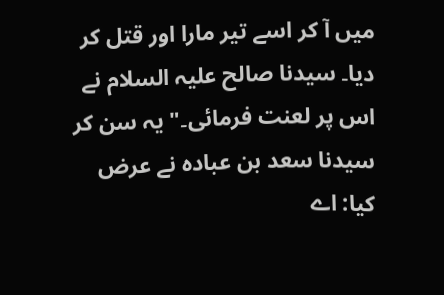میں آ کر اسے تیر مارا اور قتل کر دیا۔ سیدنا صالح علیہ السلام نے اس پر لعنت فرمائی۔" یہ سن کر سیدنا سعد بن عبادہ نے عرض کیا: اے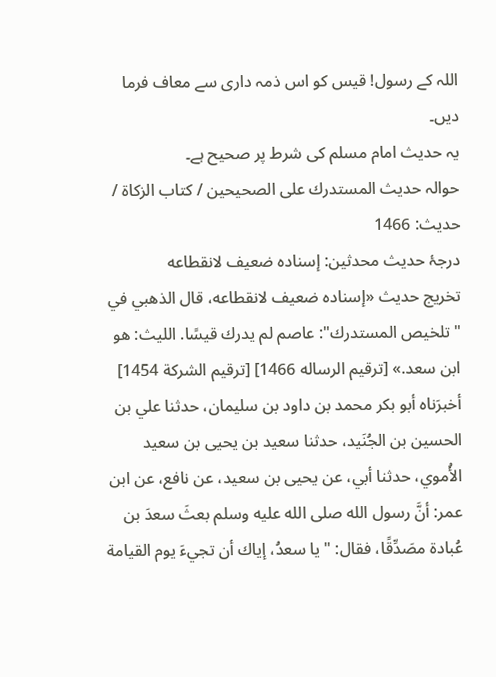اللہ کے رسول! قیس کو اس ذمہ داری سے معاف فرما دیں۔
یہ حدیث امام مسلم کی شرط پر صحیح ہے۔
حوالہ حدیث المستدرك على الصحيحين / كتاب الزكاة / حدیث: 1466
درجۂ حدیث محدثین: إسناده ضعيف لانقطاعه
تخریج حدیث «إسناده ضعيف لانقطاعه، قال الذهبي في "تلخيص المستدرك": عاصم لم يدرك قيسًا. الليث: هو ابن سعد.» [ترقيم الرساله 1466] [ترقيم الشركة 1454]
أخبرَناه أبو بكر محمد بن داود بن سليمان، حدثنا علي بن الحسين بن الجُنَيد، حدثنا سعيد بن يحيى بن سعيد الأُموي، حدثنا أبي، عن يحيى بن سعيد، عن نافع، عن ابن عمر: أنَّ رسول الله صلى الله عليه وسلم بعثَ سعدَ بن عُبادة مصَدِّقًا، فقال: "يا سعدُ، إياك أن تجيءَ يوم القيامة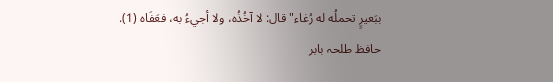ببَعيرٍ تحملُه له رُغاء" قال: لا آخُذُه، ولا أجيءُ به، فعَفَاه (1).
حافظ طلحہ بابر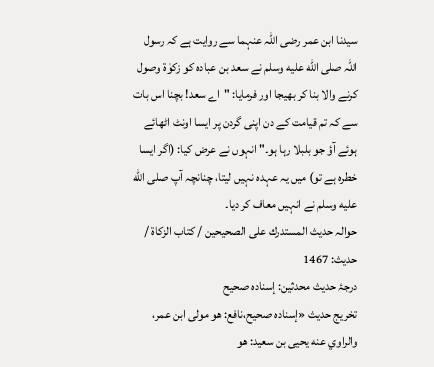سیدنا ابن عمر رضی اللہ عنہما سے روایت ہے کہ رسول اللہ صلى الله عليه وسلم نے سعد بن عبادہ کو زکوٰۃ وصول کرنے والا بنا کر بھیجا اور فرمایا: "اے سعد! بچنا اس بات سے کہ تم قیامت کے دن اپنی گردن پر ایسا اونٹ اٹھائے ہوئے آؤ جو بلبلا رہا ہو۔" انہوں نے عرض کیا: (اگر ایسا خطرہ ہے تو) میں یہ عہدہ نہیں لیتا، چنانچہ آپ صلى الله عليه وسلم نے انہیں معاف کر دیا۔
حوالہ حدیث المستدرك على الصحيحين / كتاب الزكاة / حدیث: 1467
درجۂ حدیث محدثین: إسناده صحيح
تخریج حدیث «إسناده صحيح،نافع: هو مولى ابن عمر، والراوي عنه يحيى بن سعيد: هو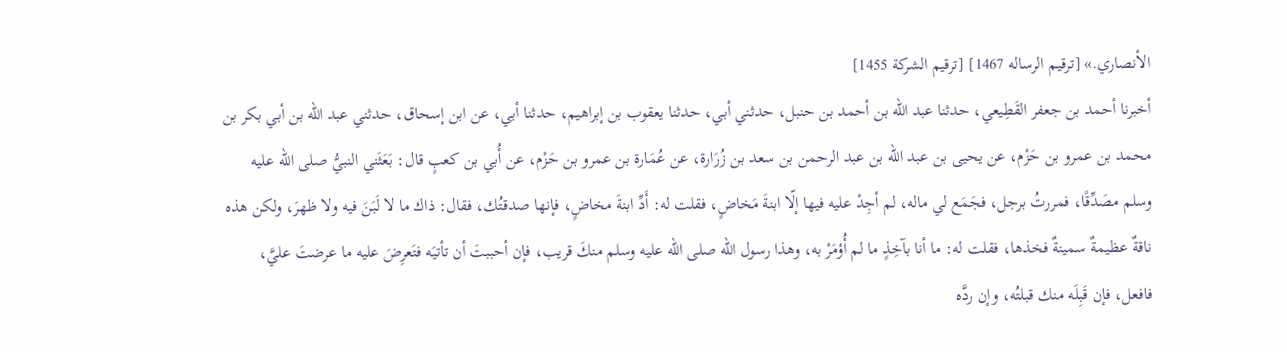الأنصاري.» [ترقيم الرساله 1467] [ترقيم الشركة 1455]
أخبرنا أحمد بن جعفر القَطِيعي، حدثنا عبد الله بن أحمد بن حنبل، حدثني أبي، حدثنا يعقوب بن إبراهيم، حدثنا أبي، عن ابن إسحاق، حدثني عبد الله بن أبي بكر بن محمد بن عمرو بن حَزْم، عن يحيى بن عبد الله بن عبد الرحمن بن سعد بن زُرَارة، عن عُمَارة بن عمرو بن حَزْم، عن أُبي بن كعبٍ قال: بَعَثَني النبيُّ صلى الله عليه وسلم مصَدِّقًا، فمررتُ برجل، فجَمَع لي ماله، لم أجِدْ عليه فيها إلّا ابنةَ مَخاضٍ، فقلت له: أَدِّ ابنةَ مخاضٍ، فإنها صدقتُك، فقال: ذاك ما لا لَبَنَ فيه ولا ظهرَ، ولكن هذه ناقةٌ عظيمةٌ سمينةٌ فخذها، فقلت له: ما أنا بآخِذٍ ما لم أُؤمَرْ به، وهذا رسول الله صلى الله عليه وسلم منكَ قريب، فإن أحببتَ أن تأتيَه فتَعرِضَ عليه ما عرضتَ عليَّ، فافعل، فإن قَبِلَه منك قبلتُه، وإن ردَّه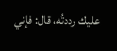عليك رددتُه، قال: فإني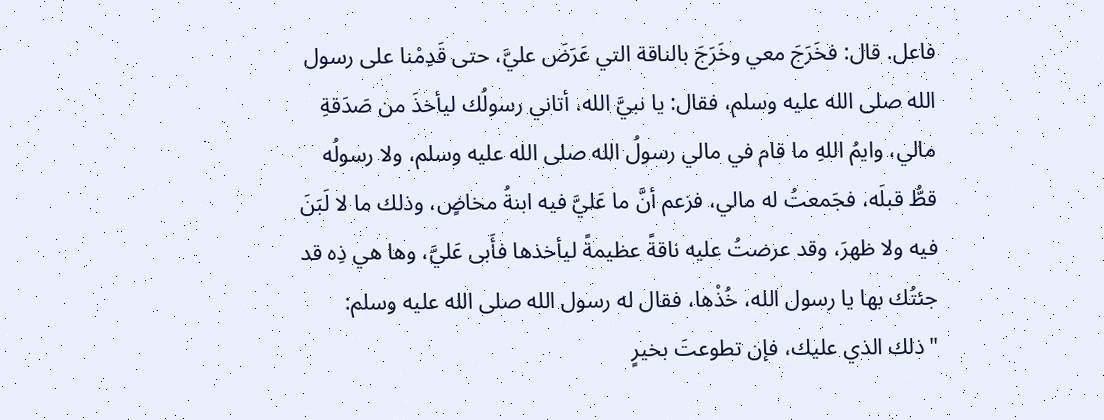فاعل. قال: فخَرَجَ معي وخَرَجَ بالناقة التي عَرَضَ عليَّ، حتى قَدِمْنا على رسول الله صلى الله عليه وسلم، فقال: يا نبيَّ الله، أتاني رسولُك ليأخذَ من صَدَقةِ مالي، وايمُ اللهِ ما قام في مالي رسولُ الله صلى الله عليه وسلم، ولا رسولُه قطُّ قبلَه، فجَمعتُ له مالي، فزعم أنَّ ما عَليَّ فيه ابنةُ مخاضٍ، وذلك ما لا لَبَنَ فيه ولا ظهرَ، وقد عرضتُ عليه ناقةً عظيمةً ليأخذها فأَبى عَليَّ، وها هي ذِه قد جئتُك بها يا رسول الله، خُذْها، فقال له رسول الله صلى الله عليه وسلم: "ذلك الذي عليك، فإن تطوعتَ بخيرٍ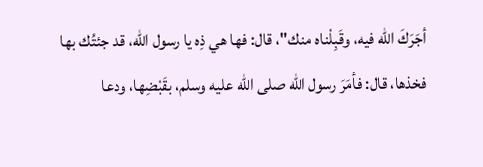أجَرَكَ الله فيه، وقَبِلْناه منك"، قال: فها هي ذِه يا رسول الله، قد جئتُك بها فخذها، قال: فأمَرَ رسول الله صلى الله عليه وسلم، بقَبْضِها، ودعا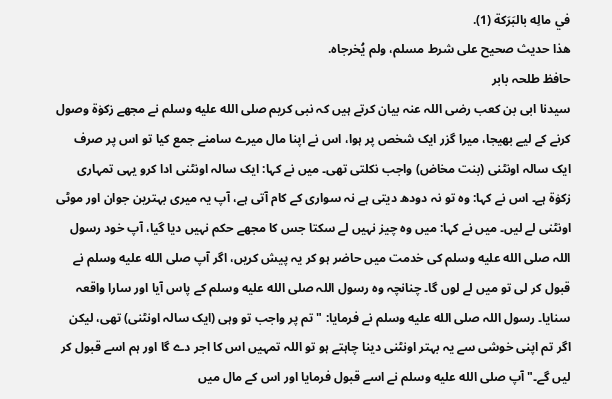في مالِه بالبَرَكة (1).
هذا حديث صحيح على شرط مسلم، ولم يُخرجاه.
حافظ طلحہ بابر
سیدنا ابی بن کعب رضی اللہ عنہ بیان کرتے ہیں کہ نبی کریم صلى الله عليه وسلم نے مجھے زکوٰۃ وصول کرنے کے لیے بھیجا، میرا گزر ایک شخص پر ہوا، اس نے اپنا مال میرے سامنے جمع کیا تو اس پر صرف ایک سالہ اونٹنی (بنت مخاض) واجب نکلتی تھی۔ میں نے کہا: ایک سالہ اونٹنی ادا کرو یہی تمہاری زکوٰۃ ہے۔ اس نے کہا: وہ تو نہ دودھ دیتی ہے نہ سواری کے کام آتی ہے، آپ یہ میری بہترین جوان اور موٹی اونٹنی لے لیں۔ میں نے کہا: میں وہ چیز نہیں لے سکتا جس کا مجھے حکم نہیں دیا گیا، آپ خود رسول اللہ صلى الله عليه وسلم کی خدمت میں حاضر ہو کر یہ پیش کریں، اگر آپ صلى الله عليه وسلم نے قبول کر لی تو میں لے لوں گا۔ چنانچہ وہ رسول اللہ صلى الله عليه وسلم کے پاس آیا اور سارا واقعہ سنایا۔ رسول اللہ صلى الله عليه وسلم نے فرمایا: "تم پر واجب تو وہی (ایک سالہ اونٹنی) تھی، لیکن اگر تم اپنی خوشی سے یہ بہتر اونٹنی دینا چاہتے ہو تو اللہ تمہیں اس کا اجر دے گا اور ہم اسے قبول کر لیں گے۔" آپ صلى الله عليه وسلم نے اسے قبول فرمایا اور اس کے مال میں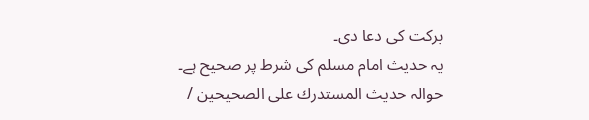برکت کی دعا دی۔
یہ حدیث امام مسلم کی شرط پر صحیح ہے۔
حوالہ حدیث المستدرك على الصحيحين /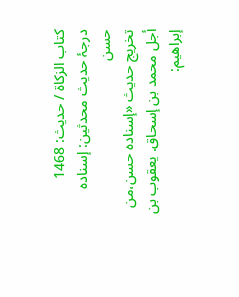كتاب الزكاة / حدیث: 1468
درجۂ حدیث محدثین: إسناده حسن
تخریج حدیث «إسناده حسن،من أجل محمد بن إسحاق. يعقوب بن إبراهيم: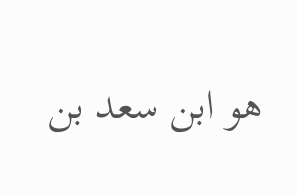هو ابن سعد بن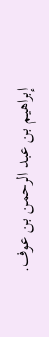إبراهيم بن عبد الرحمن بن عوف.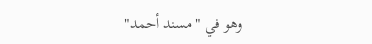وهو في "مسند أحمد"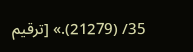35/ (21279).» [ترقيم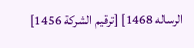الرساله 1468] [ترقيم الشركة 1456]